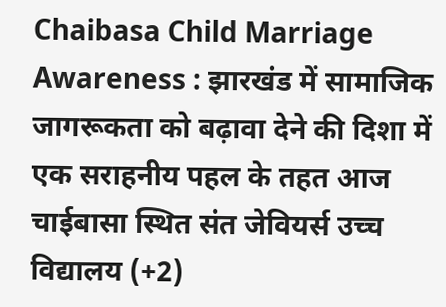Chaibasa Child Marriage Awareness : झारखंड में सामाजिक जागरूकता को बढ़ावा देने की दिशा में एक सराहनीय पहल के तहत आज चाईबासा स्थित संत जेवियर्स उच्च विद्यालय (+2)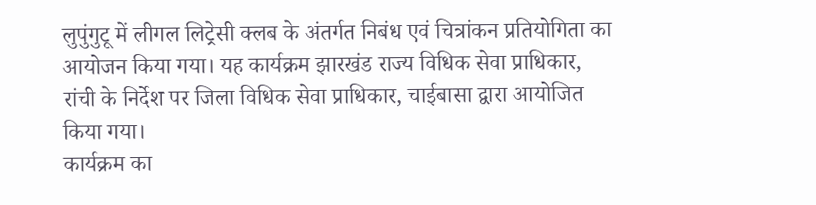लुपुंगुटू में लीगल लिट्रेसी क्लब के अंतर्गत निबंध एवं चित्रांकन प्रतियोगिता का आयोजन किया गया। यह कार्यक्रम झारखंड राज्य विधिक सेवा प्राधिकार, रांची के निर्देश पर जिला विधिक सेवा प्राधिकार, चाईबासा द्वारा आयोजित किया गया।
कार्यक्रम का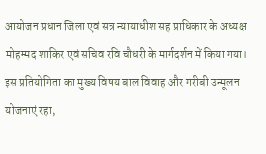आयोजन प्रधान जिला एवं सत्र न्यायाधीश सह प्राधिकार के अध्यक्ष मोहम्मद शाकिर एवं सचिव रवि चौधरी के मार्गदर्शन में किया गया। इस प्रतियोगिता का मुख्य विषय बाल विवाह और गरीबी उन्मूलन योजनाएं रहा,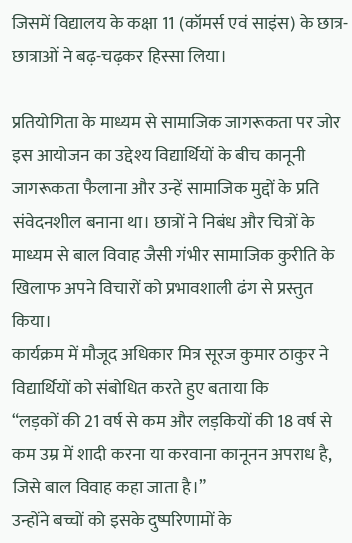जिसमें विद्यालय के कक्षा 11 (कॉमर्स एवं साइंस) के छात्र-छात्राओं ने बढ़-चढ़कर हिस्सा लिया।

प्रतियोगिता के माध्यम से सामाजिक जागरूकता पर जोर
इस आयोजन का उद्देश्य विद्यार्थियों के बीच कानूनी जागरूकता फैलाना और उन्हें सामाजिक मुद्दों के प्रति संवेदनशील बनाना था। छात्रों ने निबंध और चित्रों के माध्यम से बाल विवाह जैसी गंभीर सामाजिक कुरीति के खिलाफ अपने विचारों को प्रभावशाली ढंग से प्रस्तुत किया।
कार्यक्रम में मौजूद अधिकार मित्र सूरज कुमार ठाकुर ने विद्यार्थियों को संबोधित करते हुए बताया कि
“लड़कों की 21 वर्ष से कम और लड़कियों की 18 वर्ष से कम उम्र में शादी करना या करवाना कानूनन अपराध है, जिसे बाल विवाह कहा जाता है।”
उन्होंने बच्चों को इसके दुष्परिणामों के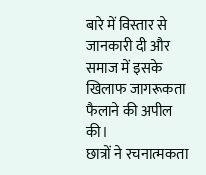बारे में विस्तार से जानकारी दी और समाज में इसके खिलाफ जागरूकता फैलाने की अपील की।
छात्रों ने रचनात्मकता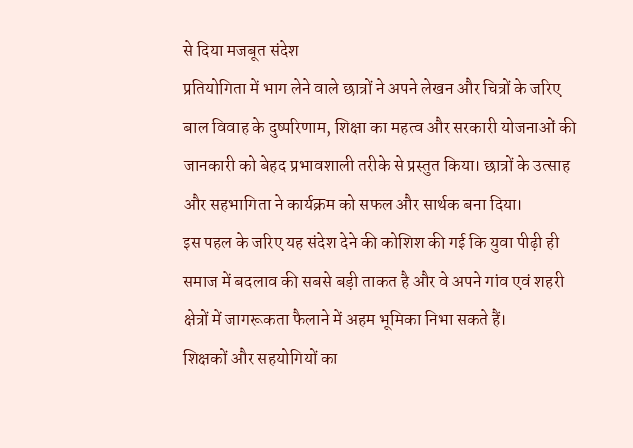से दिया मजबूत संदेश
प्रतियोगिता में भाग लेने वाले छात्रों ने अपने लेखन और चित्रों के जरिए बाल विवाह के दुष्परिणाम, शिक्षा का महत्व और सरकारी योजनाओं की जानकारी को बेहद प्रभावशाली तरीके से प्रस्तुत किया। छात्रों के उत्साह और सहभागिता ने कार्यक्रम को सफल और सार्थक बना दिया।
इस पहल के जरिए यह संदेश देने की कोशिश की गई कि युवा पीढ़ी ही समाज में बदलाव की सबसे बड़ी ताकत है और वे अपने गांव एवं शहरी क्षेत्रों में जागरूकता फैलाने में अहम भूमिका निभा सकते हैं।
शिक्षकों और सहयोगियों का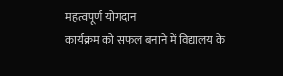महत्वपूर्ण योगदान
कार्यक्रम को सफल बनाने में विद्यालय के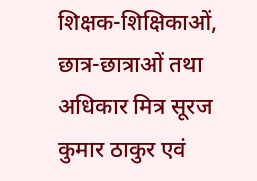शिक्षक-शिक्षिकाओं, छात्र-छात्राओं तथा अधिकार मित्र सूरज कुमार ठाकुर एवं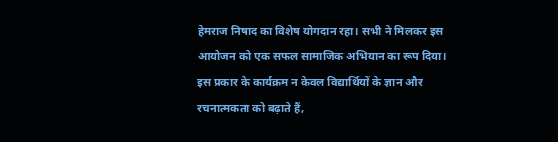हेमराज निषाद का विशेष योगदान रहा। सभी ने मिलकर इस आयोजन को एक सफल सामाजिक अभियान का रूप दिया।
इस प्रकार के कार्यक्रम न केवल विद्यार्थियों के ज्ञान और रचनात्मकता को बढ़ाते हैं,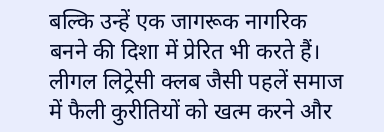बल्कि उन्हें एक जागरूक नागरिक बनने की दिशा में प्रेरित भी करते हैं। लीगल लिट्रेसी क्लब जैसी पहलें समाज में फैली कुरीतियों को खत्म करने और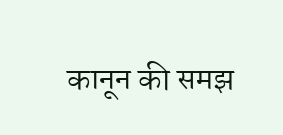कानून की समझ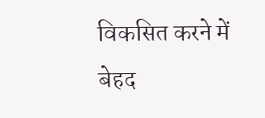विकसित करने में बेहद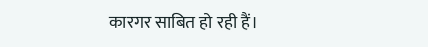कारगर साबित हो रही हैं।